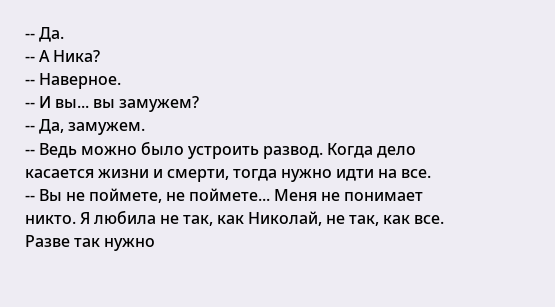-- Да.
-- А Ника?
-- Наверное.
-- И вы... вы замужем?
-- Да, замужем.
-- Ведь можно было устроить развод. Когда дело касается жизни и смерти, тогда нужно идти на все.
-- Вы не поймете, не поймете... Меня не понимает никто. Я любила не так, как Николай, не так, как все. Разве так нужно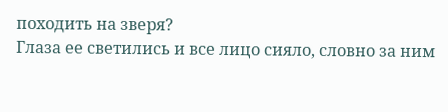походить на зверя?
Глаза ее светились и все лицо сияло, словно за ним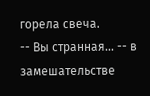горела свеча.
-- Вы странная... -- в замешательстве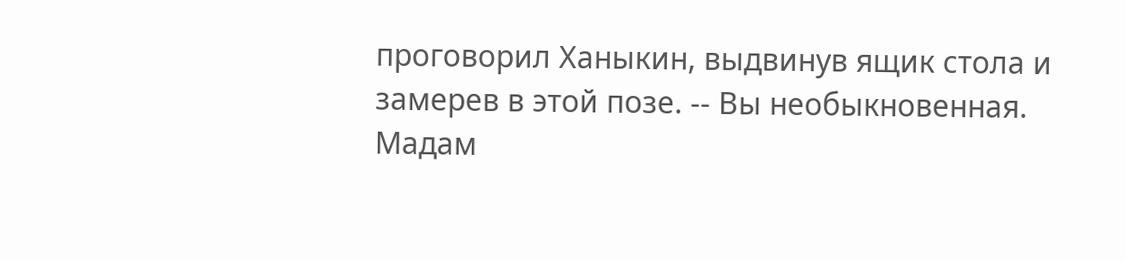проговорил Ханыкин, выдвинув ящик стола и замерев в этой позе. -- Вы необыкновенная.
Мадам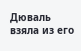Дюваль взяла из его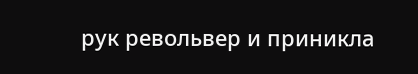рук револьвер и приникла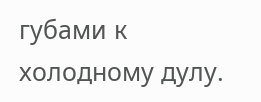губами к холодному дулу.